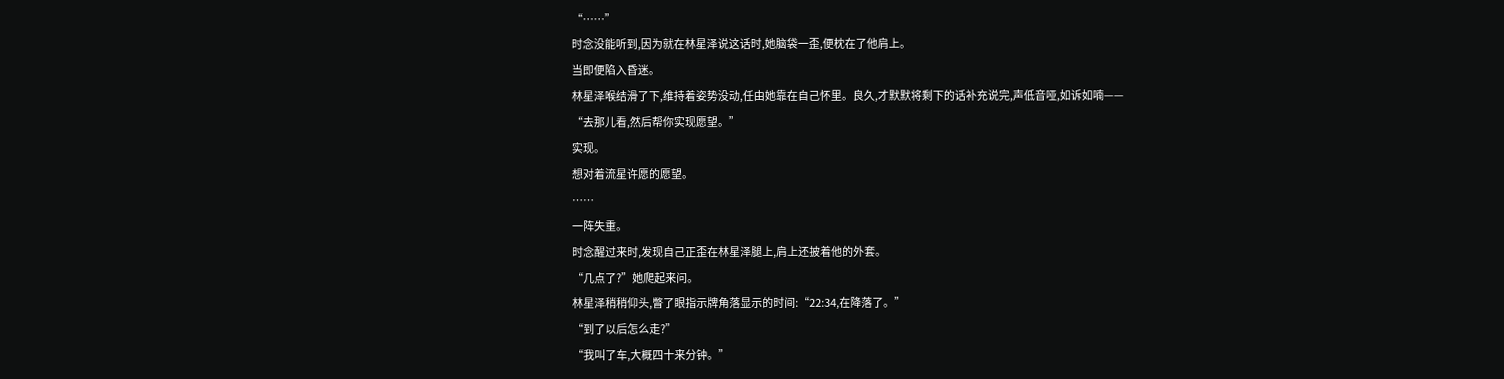“……”
时念没能听到,因为就在林星泽说这话时,她脑袋一歪,便枕在了他肩上。
当即便陷入昏迷。
林星泽喉结滑了下,维持着姿势没动,任由她靠在自己怀里。良久,才默默将剩下的话补充说完,声低音哑,如诉如喃——
“去那儿看,然后帮你实现愿望。”
实现。
想对着流星许愿的愿望。
……
一阵失重。
时念醒过来时,发现自己正歪在林星泽腿上,肩上还披着他的外套。
“几点了?”她爬起来问。
林星泽稍稍仰头,瞥了眼指示牌角落显示的时间:“22:34,在降落了。”
“到了以后怎么走?”
“我叫了车,大概四十来分钟。”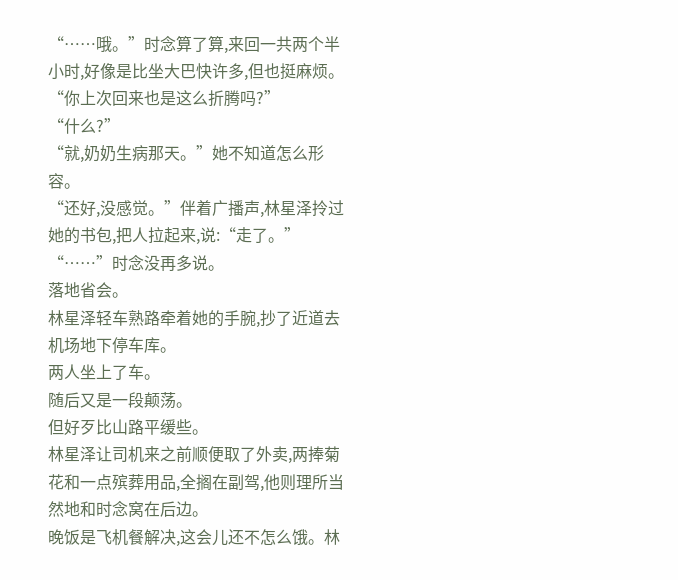“……哦。”时念算了算,来回一共两个半小时,好像是比坐大巴快许多,但也挺麻烦。
“你上次回来也是这么折腾吗?”
“什么?”
“就,奶奶生病那天。”她不知道怎么形容。
“还好,没感觉。”伴着广播声,林星泽拎过她的书包,把人拉起来,说:“走了。”
“……”时念没再多说。
落地省会。
林星泽轻车熟路牵着她的手腕,抄了近道去机场地下停车库。
两人坐上了车。
随后又是一段颠荡。
但好歹比山路平缓些。
林星泽让司机来之前顺便取了外卖,两捧菊花和一点殡葬用品,全搁在副驾,他则理所当然地和时念窝在后边。
晚饭是飞机餐解决,这会儿还不怎么饿。林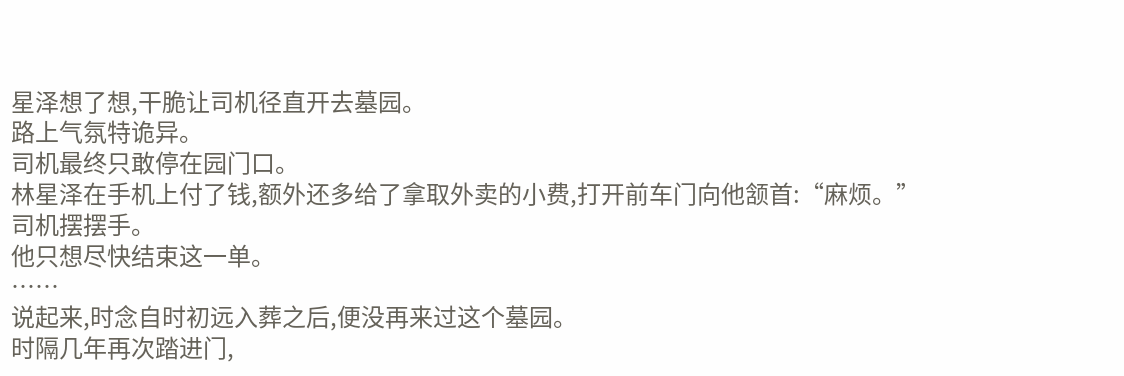星泽想了想,干脆让司机径直开去墓园。
路上气氛特诡异。
司机最终只敢停在园门口。
林星泽在手机上付了钱,额外还多给了拿取外卖的小费,打开前车门向他颔首:“麻烦。”
司机摆摆手。
他只想尽快结束这一单。
……
说起来,时念自时初远入葬之后,便没再来过这个墓园。
时隔几年再次踏进门,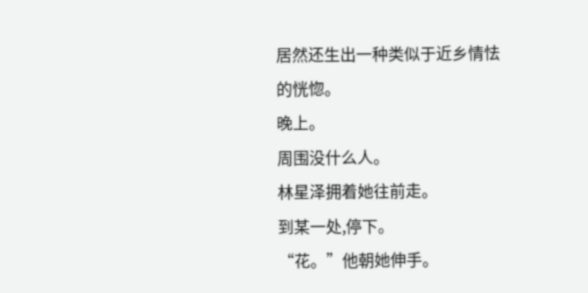居然还生出一种类似于近乡情怯的恍惚。
晚上。
周围没什么人。
林星泽拥着她往前走。
到某一处,停下。
“花。”他朝她伸手。